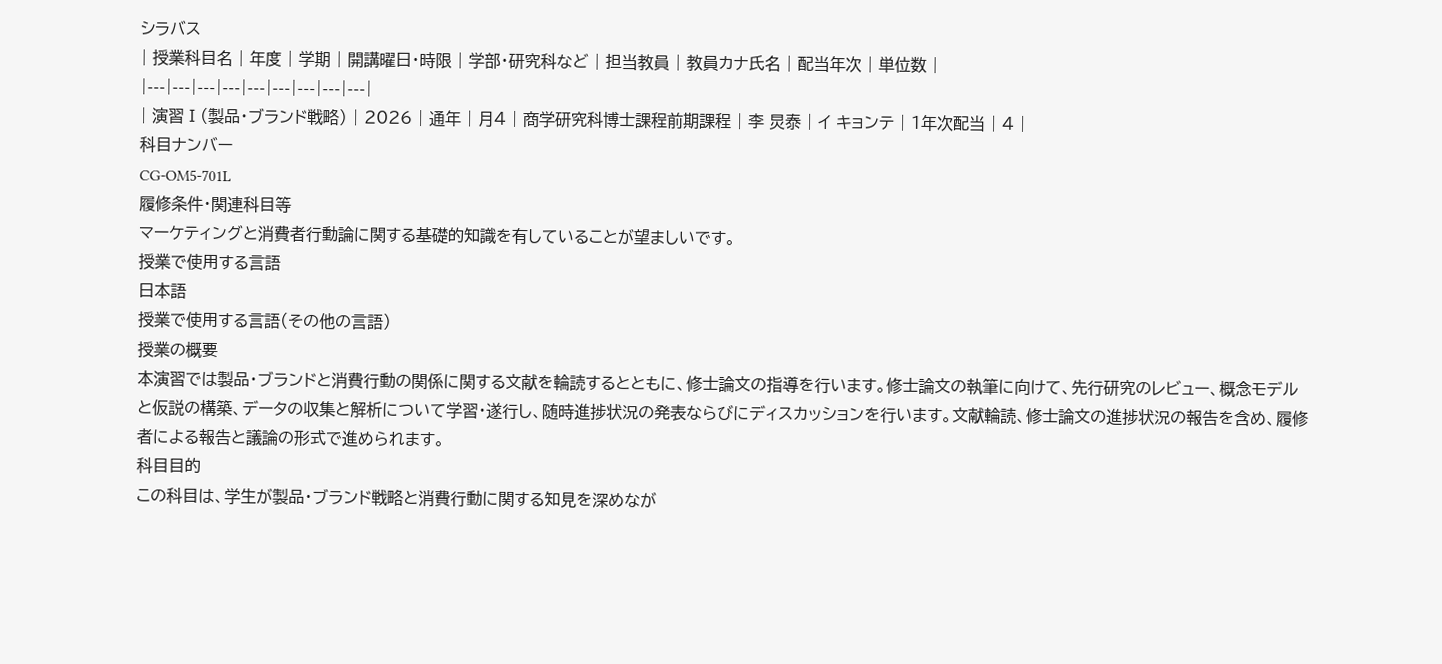シラバス
| 授業科目名 | 年度 | 学期 | 開講曜日・時限 | 学部・研究科など | 担当教員 | 教員カナ氏名 | 配当年次 | 単位数 |
|---|---|---|---|---|---|---|---|---|
| 演習Ⅰ(製品・ブランド戦略) | 2026 | 通年 | 月4 | 商学研究科博士課程前期課程 | 李 炅泰 | イ キョンテ | 1年次配当 | 4 |
科目ナンバー
CG-OM5-701L
履修条件・関連科目等
マーケティングと消費者行動論に関する基礎的知識を有していることが望ましいです。
授業で使用する言語
日本語
授業で使用する言語(その他の言語)
授業の概要
本演習では製品・ブランドと消費行動の関係に関する文献を輪読するとともに、修士論文の指導を行います。修士論文の執筆に向けて、先行研究のレビュー、概念モデルと仮説の構築、データの収集と解析について学習・遂行し、随時進捗状況の発表ならびにディスカッションを行います。文献輪読、修士論文の進捗状況の報告を含め、履修者による報告と議論の形式で進められます。
科目目的
この科目は、学生が製品・ブランド戦略と消費行動に関する知見を深めなが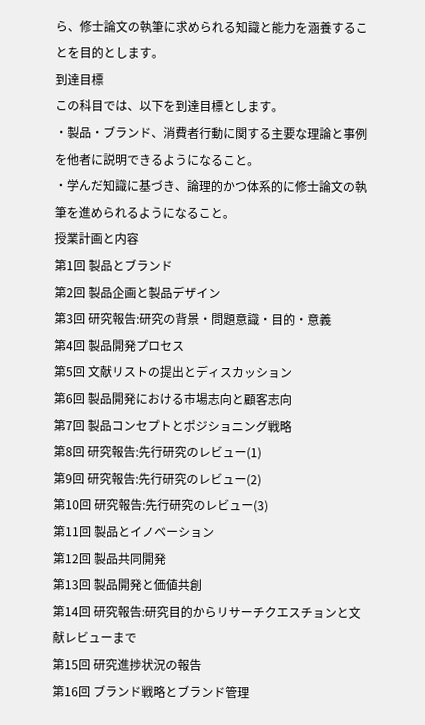ら、修士論文の執筆に求められる知識と能力を涵養することを目的とします。
到達目標
この科目では、以下を到達目標とします。
・製品・ブランド、消費者行動に関する主要な理論と事例を他者に説明できるようになること。
・学んだ知識に基づき、論理的かつ体系的に修士論文の執筆を進められるようになること。
授業計画と内容
第1回 製品とブランド
第2回 製品企画と製品デザイン
第3回 研究報告:研究の背景・問題意識・目的・意義
第4回 製品開発プロセス
第5回 文献リストの提出とディスカッション
第6回 製品開発における市場志向と顧客志向
第7回 製品コンセプトとポジショニング戦略
第8回 研究報告:先行研究のレビュー(1)
第9回 研究報告:先行研究のレビュー(2)
第10回 研究報告:先行研究のレビュー(3)
第11回 製品とイノベーション
第12回 製品共同開発
第13回 製品開発と価値共創
第14回 研究報告:研究目的からリサーチクエスチョンと文献レビューまで
第15回 研究進捗状況の報告
第16回 ブランド戦略とブランド管理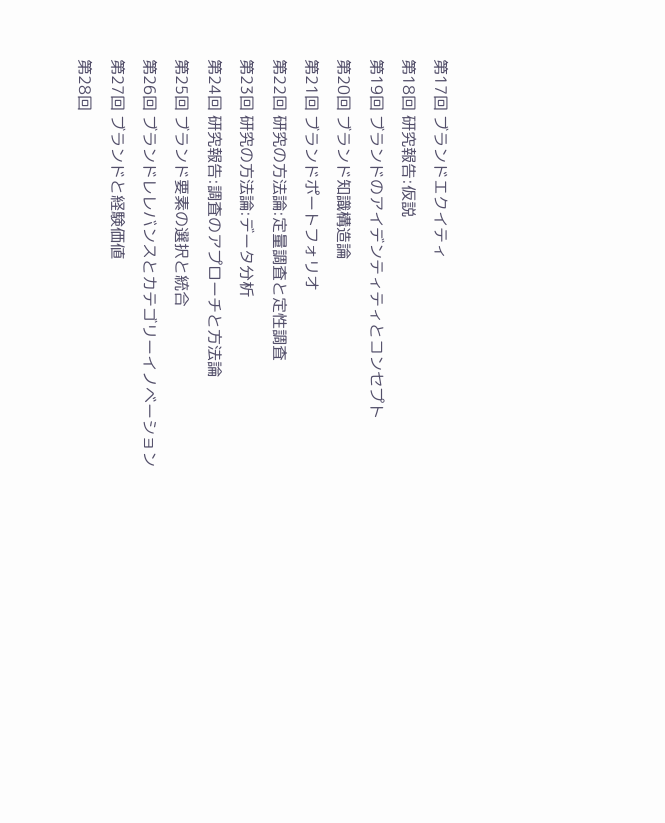第17回 ブランドエクイティ
第18回 研究報告:仮説
第19回 ブランドのアイデンティティとコンセプト
第20回 ブランド知識構造論
第21回 ブランドポートフォリオ
第22回 研究の方法論:定量調査と定性調査
第23回 研究の方法論:データ分析
第24回 研究報告:調査のアプローチと方法論
第25回 ブランド要素の選択と統合
第26回 ブランドレレバンスとカテゴリーイノベーション
第27回 ブランドと経験価値
第28回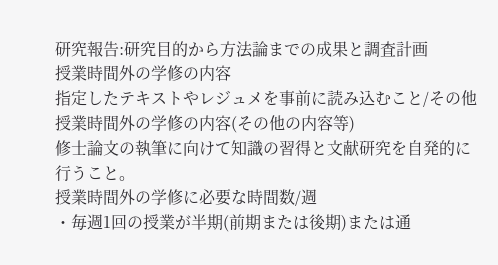研究報告:研究目的から方法論までの成果と調査計画
授業時間外の学修の内容
指定したテキストやレジュメを事前に読み込むこと/その他
授業時間外の学修の内容(その他の内容等)
修士論文の執筆に向けて知識の習得と文献研究を自発的に行うこと。
授業時間外の学修に必要な時間数/週
・毎週1回の授業が半期(前期または後期)または通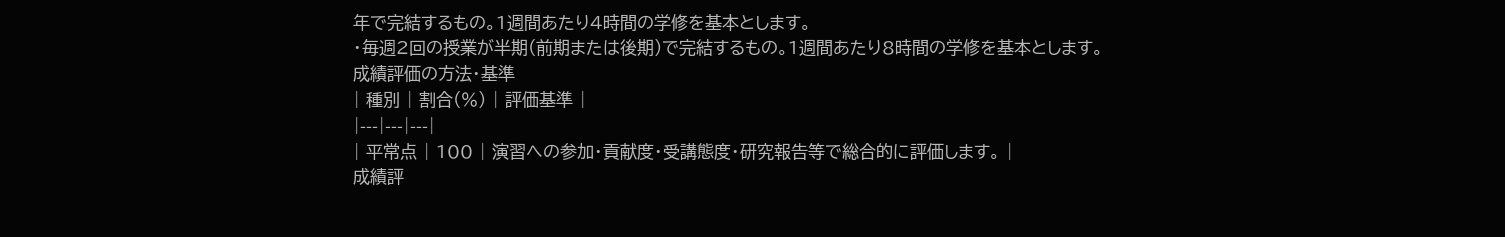年で完結するもの。1週間あたり4時間の学修を基本とします。
・毎週2回の授業が半期(前期または後期)で完結するもの。1週間あたり8時間の学修を基本とします。
成績評価の方法・基準
| 種別 | 割合(%) | 評価基準 |
|---|---|---|
| 平常点 | 100 | 演習への参加・貢献度・受講態度・研究報告等で総合的に評価します。 |
成績評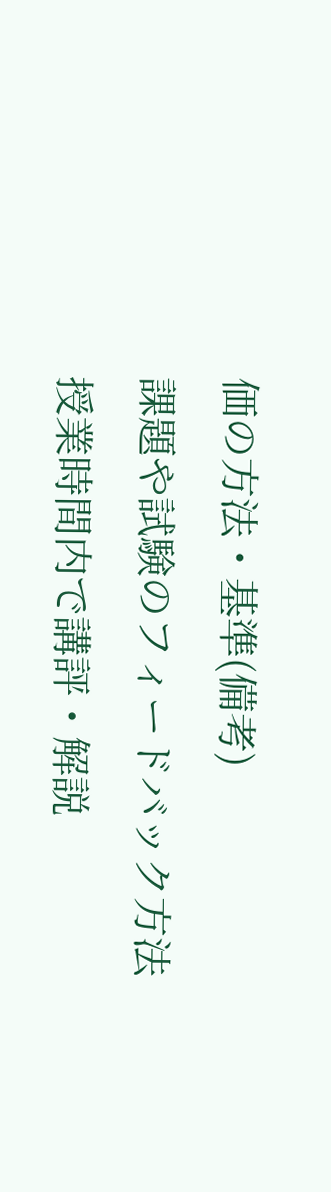価の方法・基準(備考)
課題や試験のフィードバック方法
授業時間内で講評・解説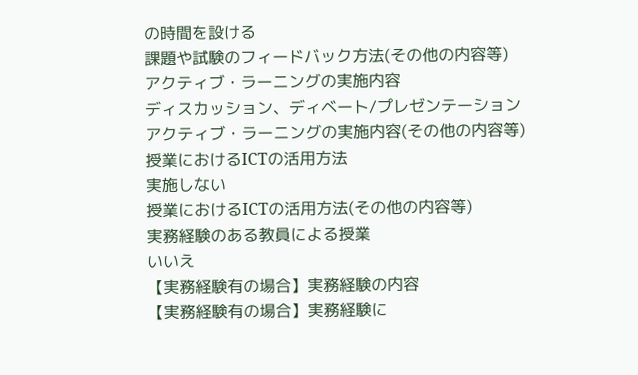の時間を設ける
課題や試験のフィードバック方法(その他の内容等)
アクティブ・ラーニングの実施内容
ディスカッション、ディベート/プレゼンテーション
アクティブ・ラーニングの実施内容(その他の内容等)
授業におけるICTの活用方法
実施しない
授業におけるICTの活用方法(その他の内容等)
実務経験のある教員による授業
いいえ
【実務経験有の場合】実務経験の内容
【実務経験有の場合】実務経験に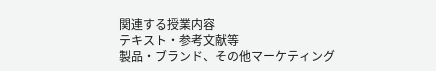関連する授業内容
テキスト・参考文献等
製品・ブランド、その他マーケティング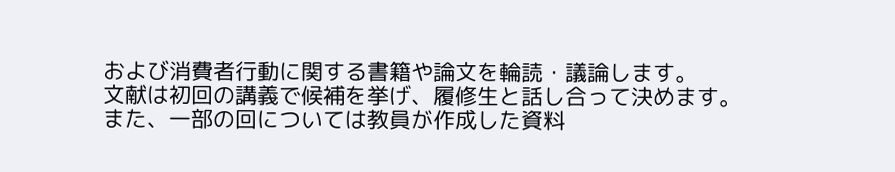および消費者行動に関する書籍や論文を輪読・議論します。
文献は初回の講義で候補を挙げ、履修生と話し合って決めます。
また、一部の回については教員が作成した資料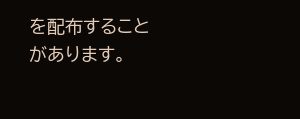を配布することがあります。